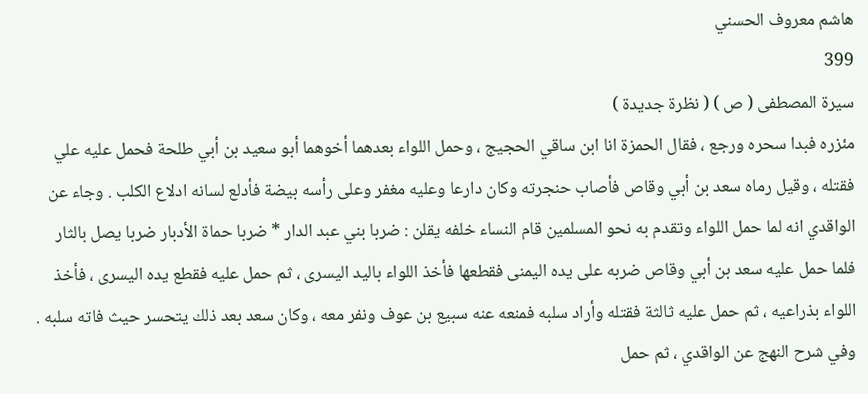هاشم معروف الحسني
399
سيرة المصطفى ( ص ) ( نظرة جديدة )
مئزره فبدا سحره ورجع ، فقال الحمزة انا ابن ساقي الحجيج ، وحمل اللواء بعدهما أخوهما أبو سعيد بن أبي طلحة فحمل عليه علي فقتله ، وقيل رماه سعد بن أبي وقاص فأصاب حنجرته وكان دارعا وعليه مغفر وعلى رأسه بيضة فأدلع لسانه ادلاع الكلب . وجاء عن الواقدي انه لما حمل اللواء وتقدم به نحو المسلمين قام النساء خلفه يقلن : ضربا بني عبد الدار * ضربا حماة الأدبار ضربا يصل بالثار فلما حمل عليه سعد بن أبي وقاص ضربه على يده اليمنى فقطعها فأخذ اللواء باليد اليسرى ، ثم حمل عليه فقطع يده اليسرى ، فأخذ اللواء بذراعيه ، ثم حمل عليه ثالثة فقتله وأراد سلبه فمنعه عنه سبيع بن عوف ونفر معه ، وكان سعد بعد ذلك يتحسر حيث فاته سلبه . وفي شرح النهج عن الواقدي ، ثم حمل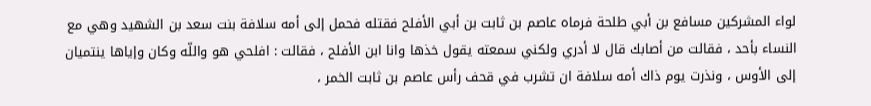لواء المشركين مسافع بن أبي طلحة فرماه عاصم بن ثابت بن أبي الأفلح فقتله فحمل إلى أمه سلافة بنت سعد بن الشهيد وهي مع النساء بأحد ، فقالت من أصابك قال لا أدري ولكني سمعته يقول خذها وانا ابن الأفلح ، فقالت : افلحي هو واللّه وكان وإياها ينتميان إلى الأوس ، ونذرت يوم ذاك أمه سلافة ان تشرب في قحف رأس عاصم بن ثابت الخمر ،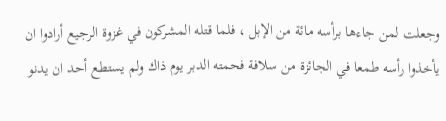وجعلت لمن جاءها برأسه مائة من الإبل ، فلما قتله المشركون في غزوة الرجيع أرادوا ان يأخذوا رأسه طمعا في الجائزة من سلافة فحمته الدبر يوم ذاك ولم يستطع أحد ان يدنو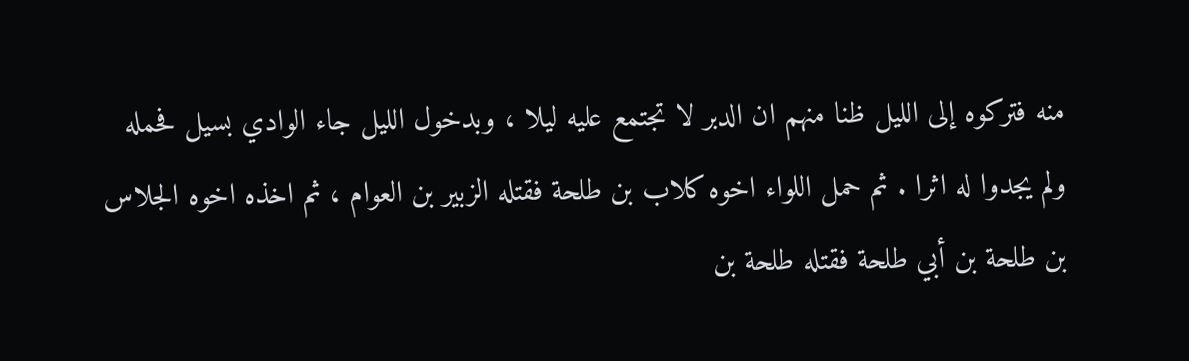منه فتركوه إلى الليل ظنا منهم ان الدبر لا تجتمع عليه ليلا ، وبدخول الليل جاء الوادي بسيل فحمله ولم يجدوا له اثرا . ثم حمل اللواء اخوه كلاب بن طلحة فقتله الزبير بن العوام ، ثم اخذه اخوه الجلاس بن طلحة بن أبي طلحة فقتله طلحة بن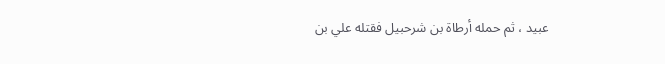عبيد ، ثم حمله أرطاة بن شرحبيل فقتله علي بن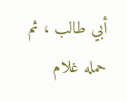أبي طالب ، ثم حمله غلام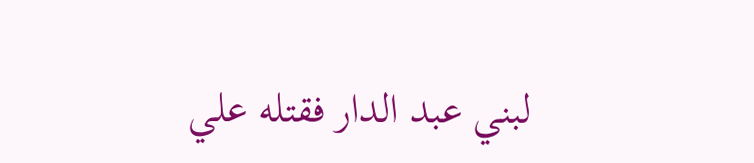لبني عبد الدار فقتله علي